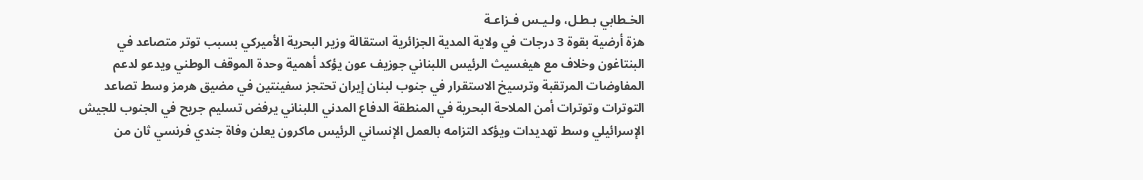الخـطابي بـطـل، ولـيـس فـزاعـة
هزة أرضية بقوة 3 درجات في ولاية المدية الجزائرية استقالة وزير البحرية الأميركي بسبب توتر متصاعد في البنتاغون وخلاف مع هيغسيث الرئيس اللبناني جوزيف عون يؤكد أهمية وحدة الموقف الوطني ويدعو لدعم المفاوضات المرتقبة وترسيخ الاستقرار في جنوب لبنان إيران تحتجز سفينتين في مضيق هرمز وسط تصاعد التوترات وتوترات أمن الملاحة البحرية في المنطقة الدفاع المدني اللبناني يرفض تسليم جريح في الجنوب للجيش الإسرائيلي وسط تهديدات ويؤكد التزامه بالعمل الإنساني الرئيس ماكرون يعلن وفاة جندي فرنسي ثان من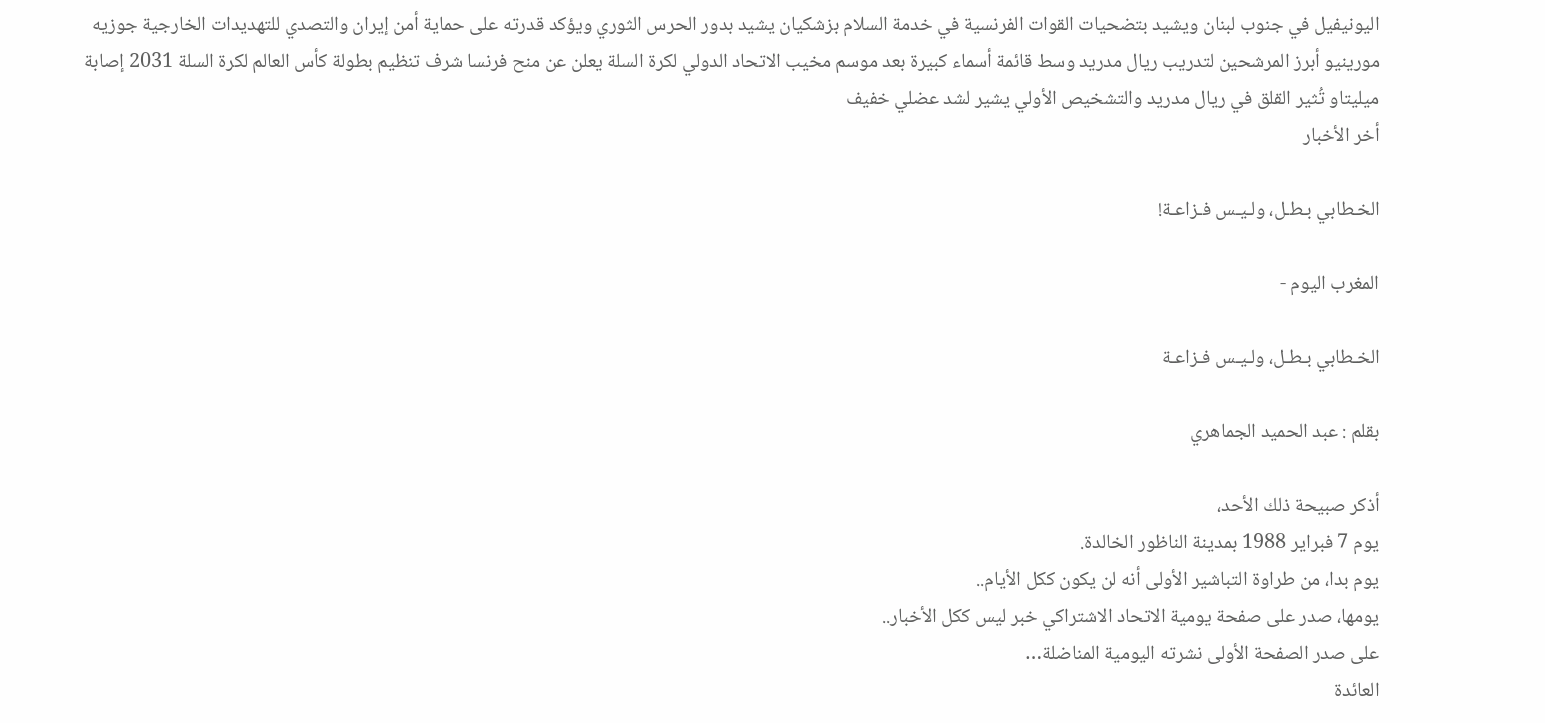اليونيفيل في جنوب لبنان ويشيد بتضحيات القوات الفرنسية في خدمة السلام بزشكيان يشيد بدور الحرس الثوري ويؤكد قدرته على حماية أمن إيران والتصدي للتهديدات الخارجية جوزيه مورينيو أبرز المرشحين لتدريب ريال مدريد وسط قائمة أسماء كبيرة بعد موسم مخيب الاتحاد الدولي لكرة السلة يعلن عن منح فرنسا شرف تنظيم بطولة كأس العالم لكرة السلة 2031 إصابة ميليتاو تُثير القلق في ريال مدريد والتشخيص الأولي يشير لشد عضلي خفيف
أخر الأخبار

الخـطابي بـطـل، ولـيـس فـزاعـة!

المغرب اليوم -

الخـطابي بـطـل، ولـيـس فـزاعـة

بقلم : عبد الحميد الجماهري

أذكر صبيحة ذلك الأحد،
يوم 7 فبراير 1988 بمدينة الناظور الخالدة.
يوم بدا، من طراوة التباشير الأولى أنه لن يكون ككل الأيام..
يومها، صدر على صفحة يومية الاتحاد الاشتراكي خبر ليس ككل الأخبار..
على صدر الصفحة الأولى نشرته اليومية المناضلة…
العائدة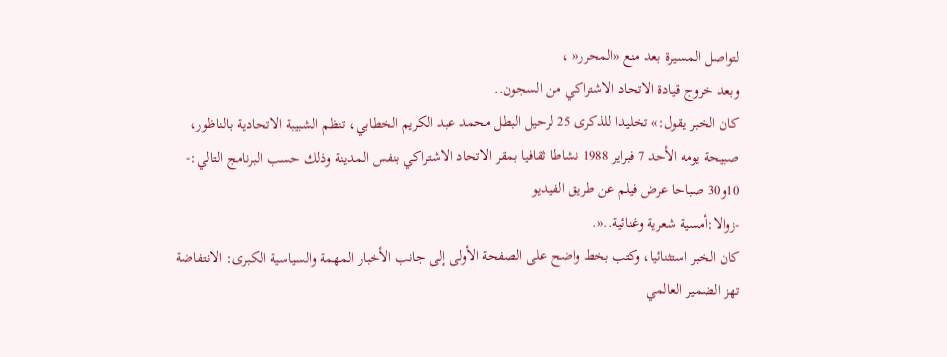لتواصل المسيرة بعد منع «المحرر« ،
وبعد خروج قيادة الاتحاد الاشتراكي من السجون..
كان الخبر يقول:» تخليدا للذكرى 25 لرحيل البطل محمد عبد الكريم الخطابي، تنظم الشبيبة الاتحادية بالناظور، صبيحة يومه الأحد 7 فبراير 1988 نشاطا ثقافيا بمقر الاتحاد الاشتراكي بنفس المدينة وذلك حسب البرنامج التالي:- 10و30 صباحا عرض فيلم عن طريق الفيديو
-زوالا:أمسية شعرية وغنائية..«.
كان الخبر استثنائيا، وكتب بخط واضح على الصفحة الأولى إلى جانب الأخبار المهمة والسياسية الكبرى: الانتفاضة تهز الضمير العالمي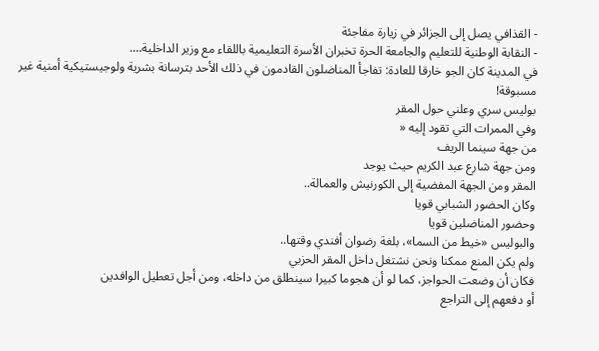- القذافي يصل إلى الجزائر في زيارة مفاجئة
- النقابة الوطنية للتعليم والجامعة الحرة تخبران الأسرة التعليمية باللقاء مع وزير الداخلية….
في المدينة كان الجو خارقا للعادة: تفاجأ المناضلون القادمون في ذلك الأحد بترسانة بشرية ولوجيستيكية أمنية غير مسبوقة!
بوليس سري وعلني حول المقر
وفي الممرات التي تقود إليه «
من جهة سينما الريف
ومن جهة شارع عبد الكريم حيث يوجد
المقر ومن الجهة المفضية إلى الكورنيش والعمالة..
وكان الحضور الشبابي قويا
وحضور المناضلين قويا
والبوليس «خيط من السما»، بلغة رضوان أفندي وقتها..
ولم يكن المنع ممكنا ونحن نشتغل داخل المقر الحزبي
فكان أن وضعت الحواجز، كما لو أن هجوما كبيرا سينطلق من داخله، ومن أجل تعطيل الوافدين
أو دفعهم إلى التراجع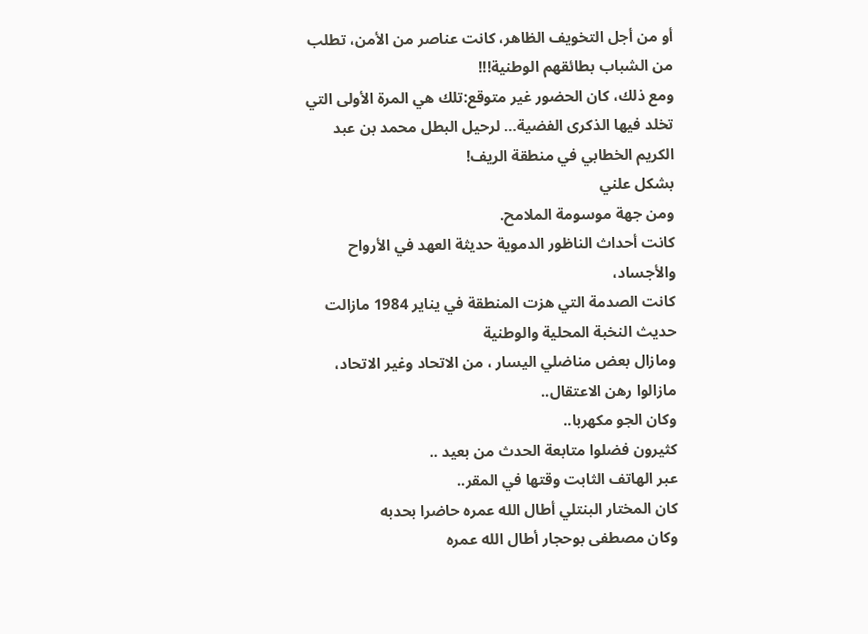أو من أجل التخويف الظاهر، كانت عناصر من الأمن، تطلب من الشباب بطائقهم الوطنية!!!
ومع ذلك، كان الحضور غير متوقع:تلك هي المرة الأولى التي تخلد فيها الذكرى الفضية… لرحيل البطل محمد بن عبد الكريم الخطابي في منطقة الريف!
بشكل علني
ومن جهة موسومة الملامح.
كانت أحداث الناظور الدموية حديثة العهد في الأرواح والأجساد،
كانت الصدمة التي هزت المنطقة في يناير 1984 مازالت حديث النخبة المحلية والوطنية
ومازال بعض مناضلي اليسار ، من الاتحاد وغير الاتحاد، مازالوا رهن الاعتقال..
وكان الجو مكهربا..
كثيرون فضلوا متابعة الحدث من بعيد ..
عبر الهاتف الثابت وقتها في المقر..
كان المختار البنتلي أطال الله عمره حاضرا بحدبه
وكان مصطفى بوحجار أطال الله عمره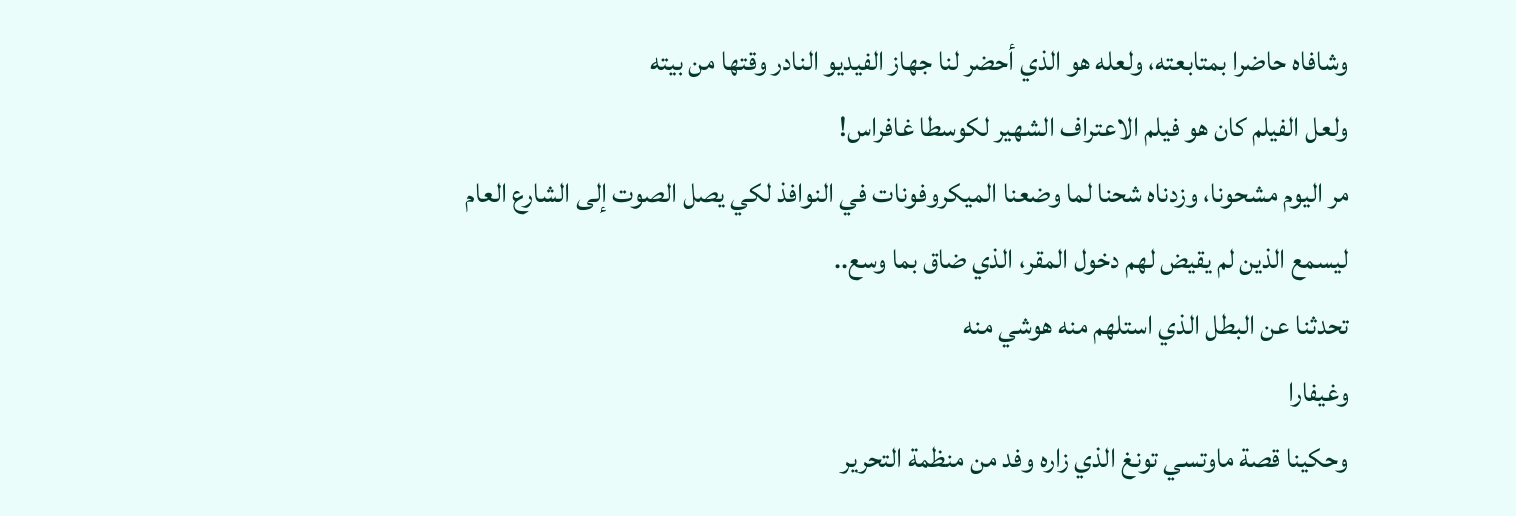وشافاه حاضرا بمتابعته، ولعله هو الذي أحضر لنا جهاز الفيديو النادر وقتها من بيته
ولعل الفيلم كان هو فيلم الاعتراف الشهير لكوسطا غافراس!
مر اليوم مشحونا، وزدناه شحنا لما وضعنا الميكروفونات في النوافذ لكي يصل الصوت إلى الشارع العام
ليسمع الذين لم يقيض لهم دخول المقر، الذي ضاق بما وسع..
تحدثنا عن البطل الذي استلهم منه هوشي منه
وغيفارا
وحكينا قصة ماوتسي تونغ الذي زاره وفد من منظمة التحرير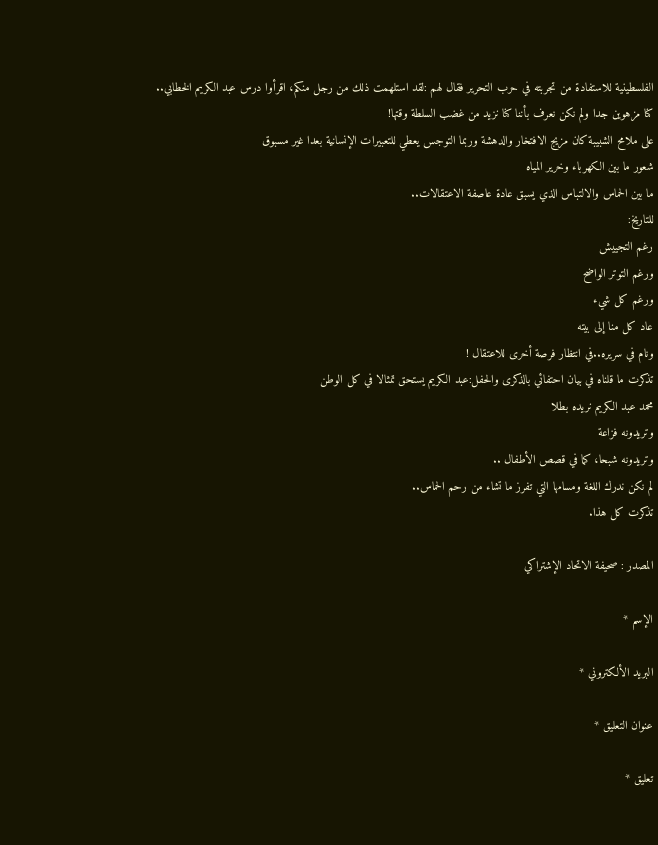الفلسطينية للاستفادة من تجربته في حرب التحرير فقال لهم :لقد استلهمت ذلك من رجل منكم، اقرأوا درس عبد الكريم الخطابي..
كنا مزهوين جدا ولم نكن نعرف بأننا كنا نزيد من غضب السلطة وقتها!
على ملامح الشبيبة كان مزيج الافتخار والدهشة وربما التوجس يعطي للتعبيرات الإنسانية بعدا غير مسبوق
شعور ما بين الكهرباء وخرير المياه
ما بين الحماس والالتباس الذي يسبق عادة عاصفة الاعتقالات..
للتاريخ:
رغم التجييش
ورغم التوتر الواضح
ورغم كل شيء
عاد كل منا إلى بيته
ونام في سريره..في انتظار فرصة أخرى للاعتقال !
تذكرت ما قلناه في بيان احتفائي بالذكرى والحفل:عبد الكريم يستحق تمثالا في كل الوطن
محمد عبد الكريم نريده بطلا
وتريدونه فزاعة
وتريدونه شبحا، كما في قصص الأطفال ..
لم نكن ندرك اللغة ومسامها التي تفرز ما تشاء من رحم الحماس..
تذكرت كل هذا.

المصدر : صحيفة الاتحاد الإشتراكي

الإسم *

البريد الألكتروني *

عنوان التعليق *

تعليق *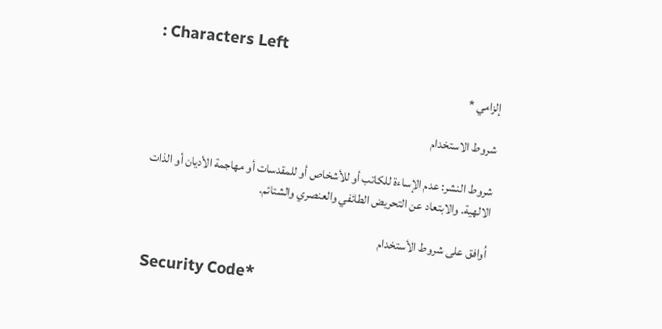: Characters Left

إلزامي *

شروط الاستخدام

شروط النشر: عدم الإساءة للكاتب أو للأشخاص أو للمقدسات أو مهاجمة الأديان أو الذات الالهية. والابتعاد عن التحريض الطائفي والعنصري والشتائم.

اُوافق على شروط الأستخدام

Security Code*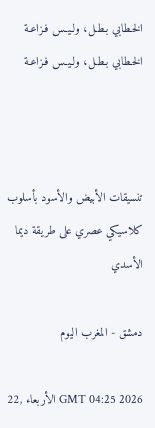الخـطابي بـطـل، ولـيـس فـزاعـة الخـطابي بـطـل، ولـيـس فـزاعـة



تنسيقات الأبيض والأسود بأسلوب كلاسيكي عصري على طريقة ديما الأسدي

دمشق - المغرب اليوم

GMT 04:25 2026 الأربعاء ,22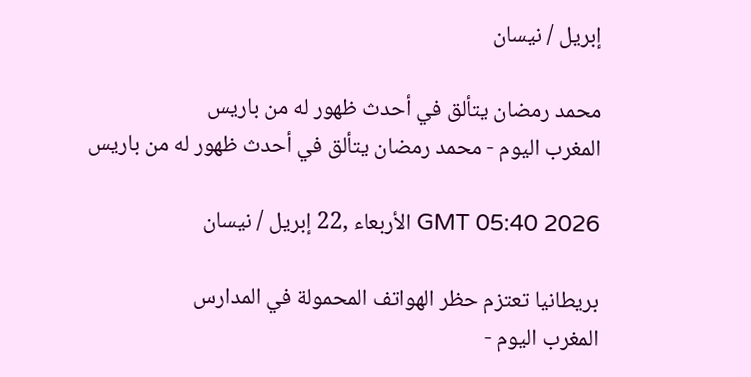إبريل / نيسان

محمد رمضان يتألق في أحدث ظهور له من باريس
المغرب اليوم - محمد رمضان يتألق في أحدث ظهور له من باريس

GMT 05:40 2026 الأربعاء ,22 إبريل / نيسان

بريطانيا تعتزم حظر الهواتف المحمولة في المدارس
المغرب اليوم -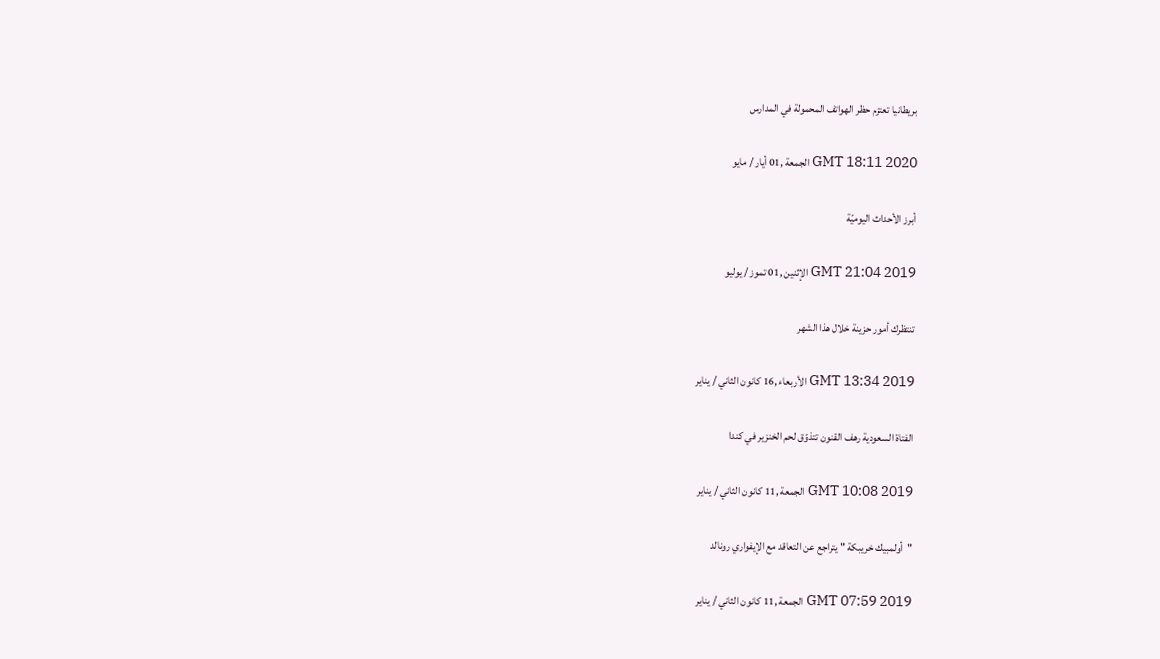بريطانيا تعتزم حظر الهواتف المحمولة في المدارس

GMT 18:11 2020 الجمعة ,01 أيار / مايو

أبرز الأحداث اليوميّة

GMT 21:04 2019 الإثنين ,01 تموز / يوليو

تنتظرك أمور حزينة خلال هذا الشهر

GMT 13:34 2019 الأربعاء ,16 كانون الثاني / يناير

الفتاة السعودية رهف القنون تتذوّق لحم الخنزير في كندا

GMT 10:08 2019 الجمعة ,11 كانون الثاني / يناير

"أولمبيك خريبكة " يتراجع عن التعاقد مع الإيفواري رونالد

GMT 07:59 2019 الجمعة ,11 كانون الثاني / يناير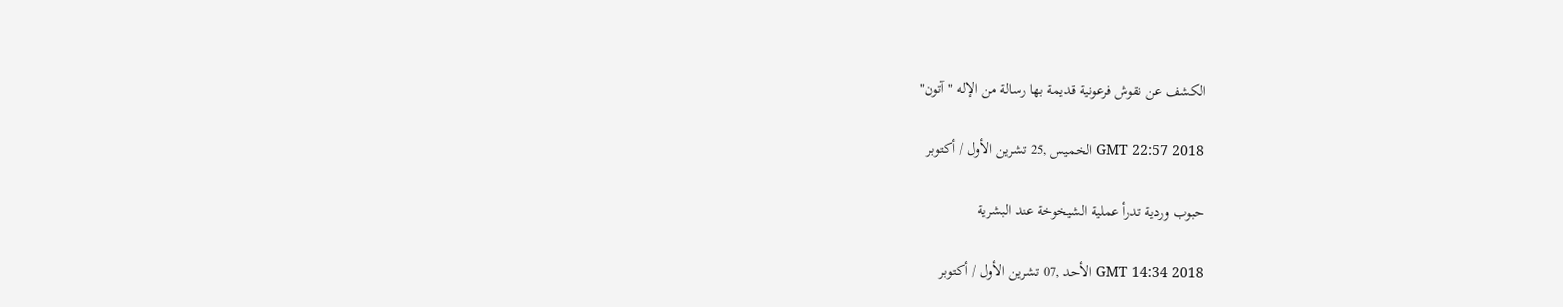الكشف عن نقوش فرعونية قديمة بها رسالة من الإله "آتون"

GMT 22:57 2018 الخميس ,25 تشرين الأول / أكتوبر

حبوب وردية تدرأ عملية الشيخوخة عند البشرية

GMT 14:34 2018 الأحد ,07 تشرين الأول / أكتوبر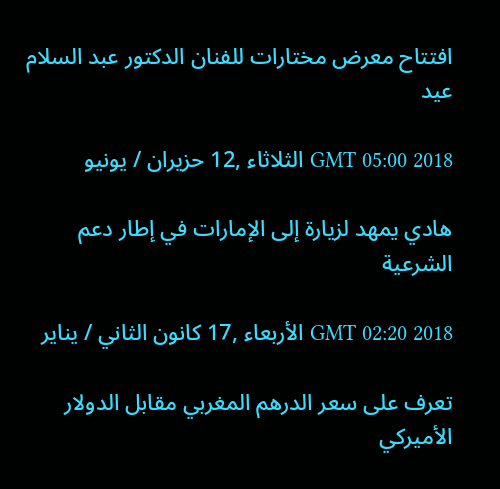افتتاح معرض مختارات للفنان الدكتور عبد السلام عيد

GMT 05:00 2018 الثلاثاء ,12 حزيران / يونيو

هادي يمهد لزيارة إلى الإمارات في إطار دعم الشرعية

GMT 02:20 2018 الأربعاء ,17 كانون الثاني / يناير

تعرف على سعر الدرهم المغربي مقابل الدولار الأميركي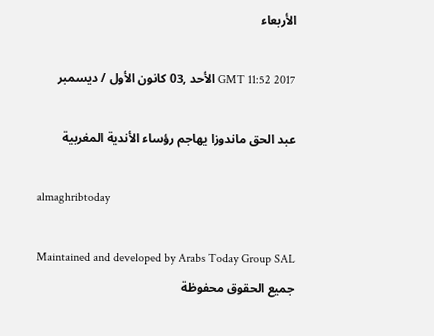الأربعاء

GMT 11:52 2017 الأحد ,03 كانون الأول / ديسمبر

عبد الحق ماندوزا يهاجم رؤساء الأندية المغربية

almaghribtoday

Maintained and developed by Arabs Today Group SAL
جميع الحقوق محفوظة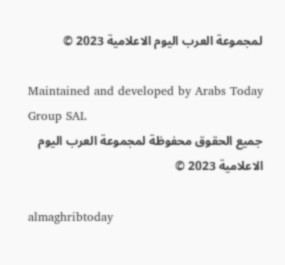لمجموعة العرب اليوم الاعلامية 2023 ©

Maintained and developed by Arabs Today Group SAL
جميع الحقوق محفوظة لمجموعة العرب اليوم الاعلامية 2023 ©

almaghribtoday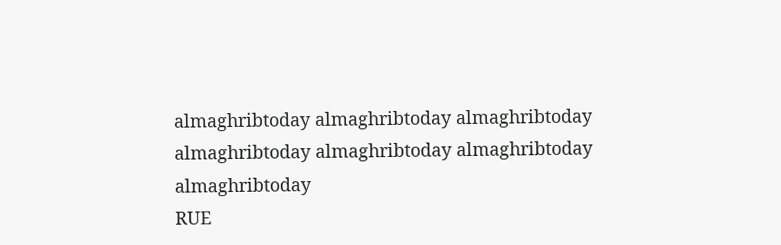almaghribtoday almaghribtoday almaghribtoday
almaghribtoday almaghribtoday almaghribtoday
almaghribtoday
RUE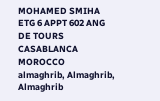MOHAMED SMIHA ETG 6 APPT 602 ANG DE TOURS CASABLANCA MOROCCO
almaghrib, Almaghrib, Almaghrib